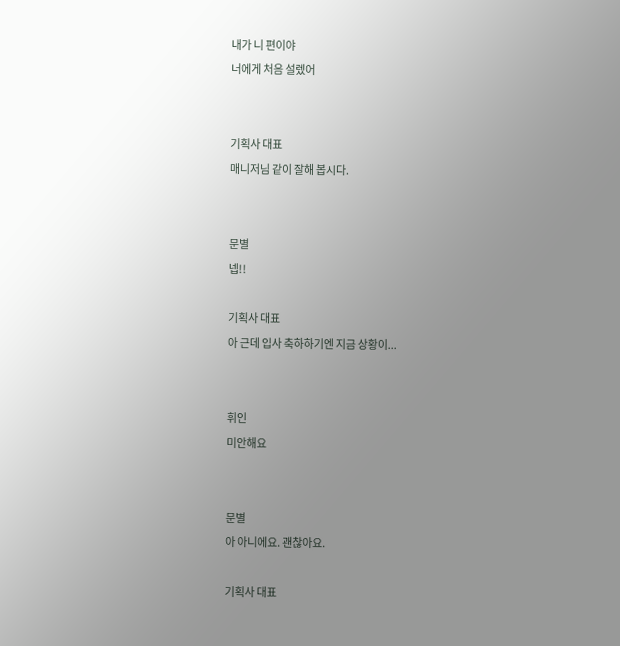내가 니 편이야
너에게 처음 설렜어


기획사 대표
매니저님 같이 잘해 봅시다.


문별
넵!!

기획사 대표
아 근데 입사 축하하기엔 지금 상황이...


휘인
미안해요


문별
아 아니에요. 괜찮아요.

기획사 대표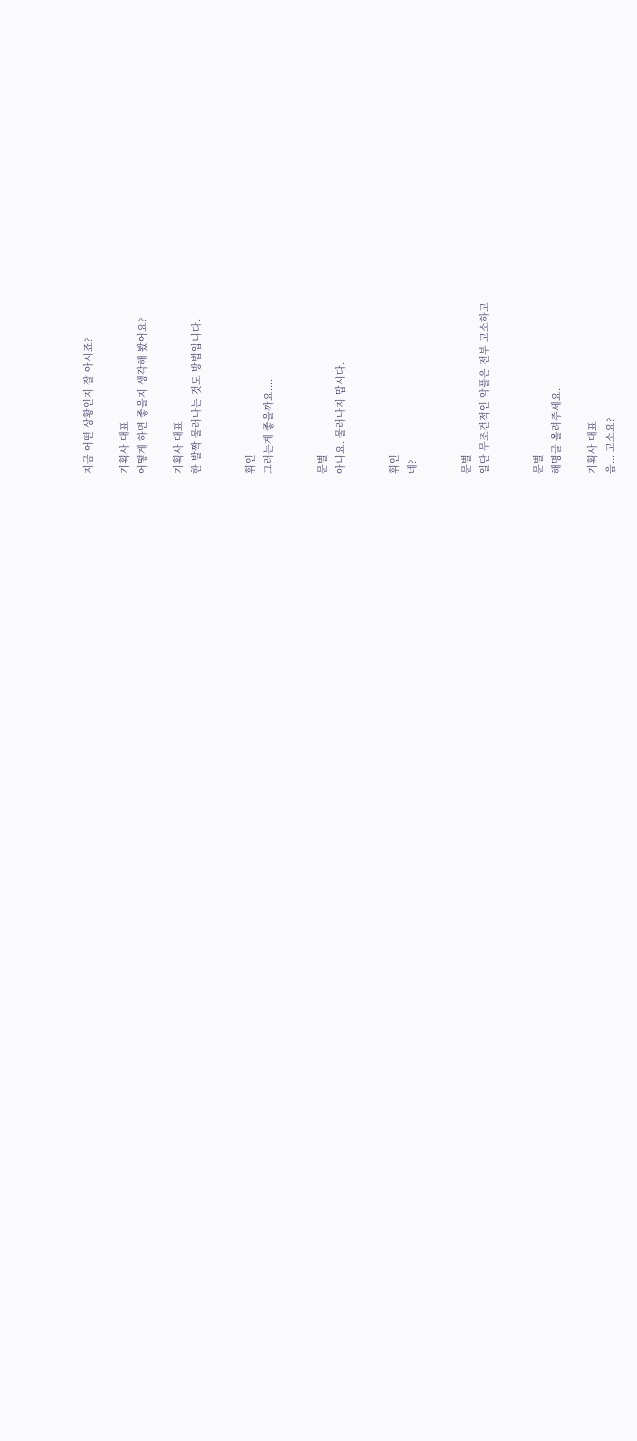지금 어떤 상황인지 잘 아시죠?

기획사 대표
어떻게 하면 좋을지 생각해 봤어요?

기획사 대표
한 발짝 물러나는 것도 방법입니다.


휘인
그러는게 좋을까요....


문별
아니요. 물러나지 맙시다.


휘인
네?


문별
일단 무조건적인 악플은 전부 고소하고


문별
해명글 올려주세요.

기획사 대표
음... 고소요?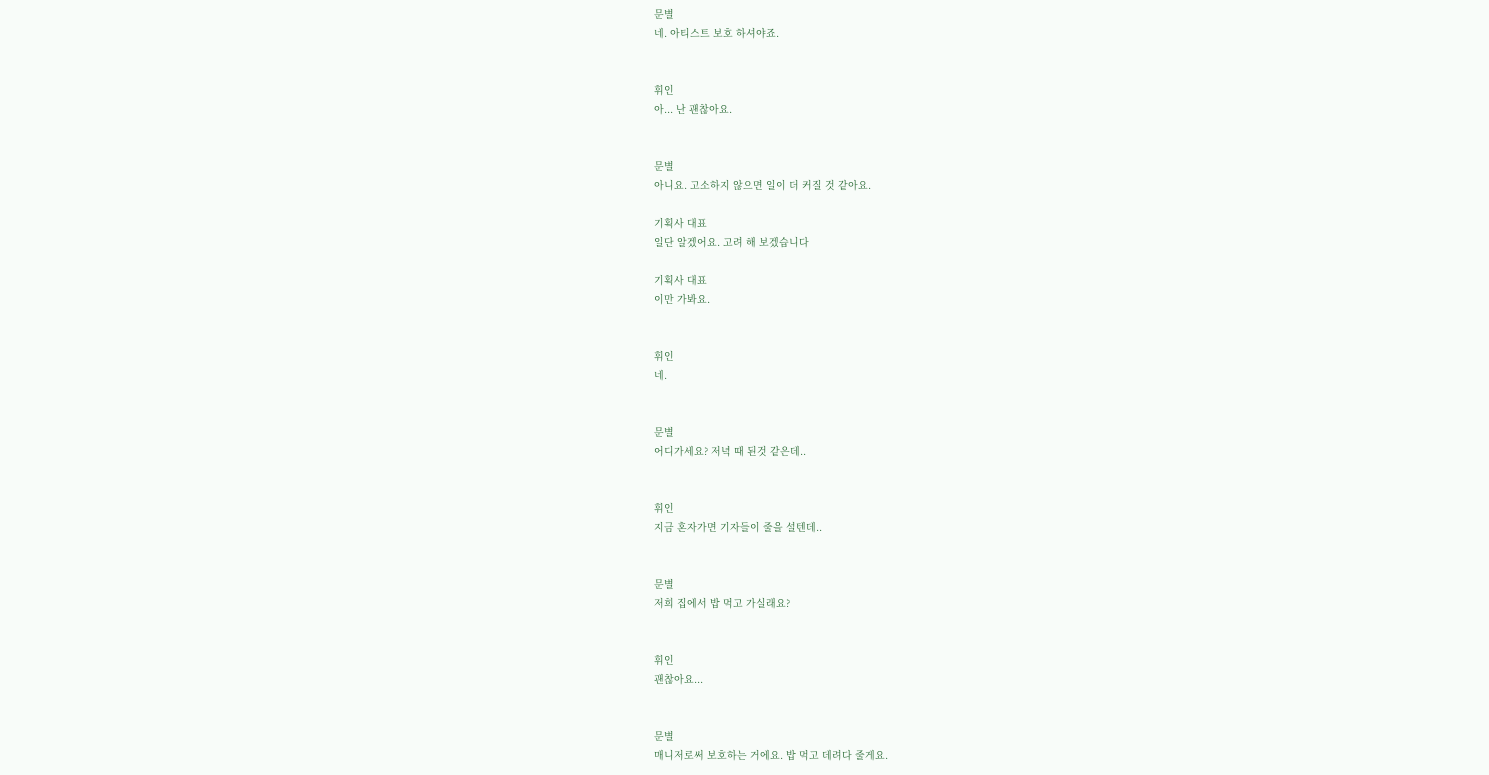문별
네. 아티스트 보호 하셔야죠.


휘인
아... 난 괜찮아요.


문별
아니요. 고소하지 않으면 일이 더 커질 것 같아요.

기획사 대표
일단 알겠어요. 고려 해 보겠습니다

기획사 대표
이만 가봐요.


휘인
네.


문별
어디가세요? 저녁 때 된것 같은데..


휘인
지금 혼자가면 기자들이 줄을 설텐데..


문별
저희 집에서 밥 먹고 가실래요?


휘인
괜찮아요...


문별
매니저로써 보호하는 거에요. 밥 먹고 데려다 줄게요.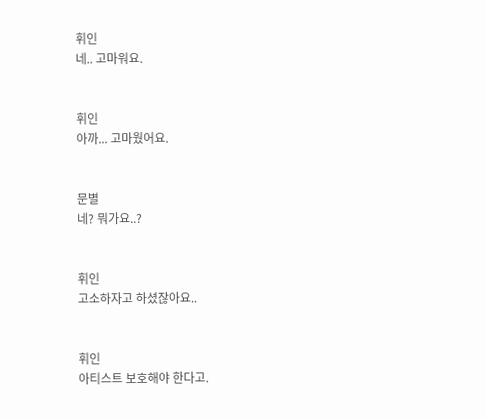휘인
네.. 고마워요.


휘인
아까... 고마웠어요.


문별
네? 뭐가요..?


휘인
고소하자고 하셨잖아요..


휘인
아티스트 보호해야 한다고.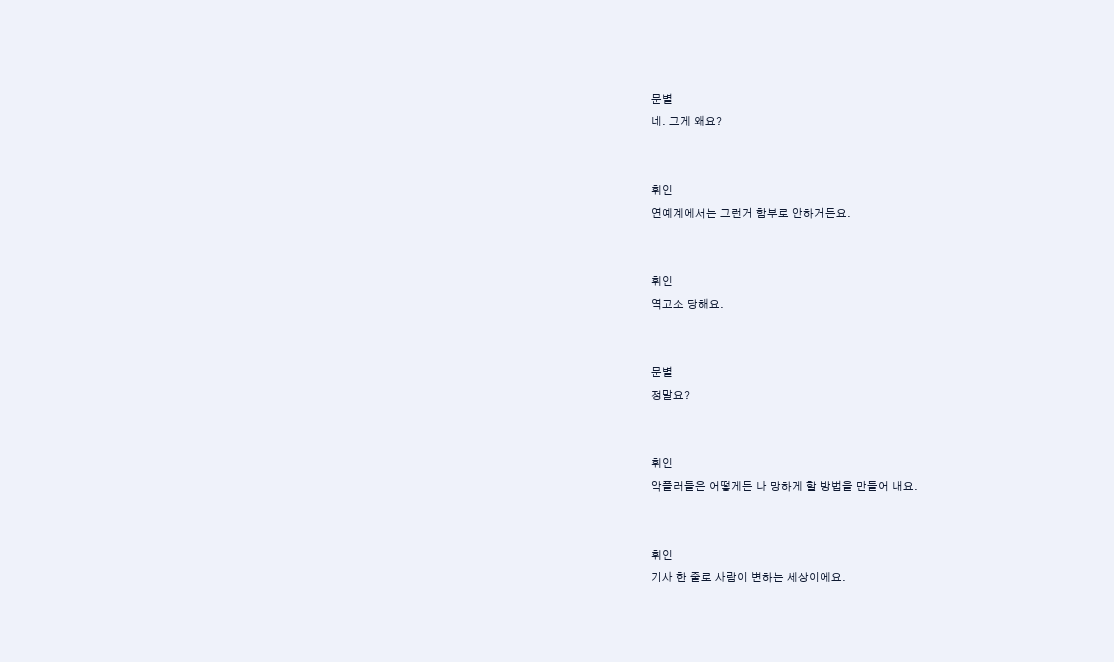문별
네. 그게 왜요?


휘인
연예계에서는 그런거 함부로 안하거든요.


휘인
역고소 당해요.


문별
정말요?


휘인
악플러들은 어떻게든 나 망하게 할 방법을 만들어 내요.


휘인
기사 한 줄로 사람이 변하는 세상이에요.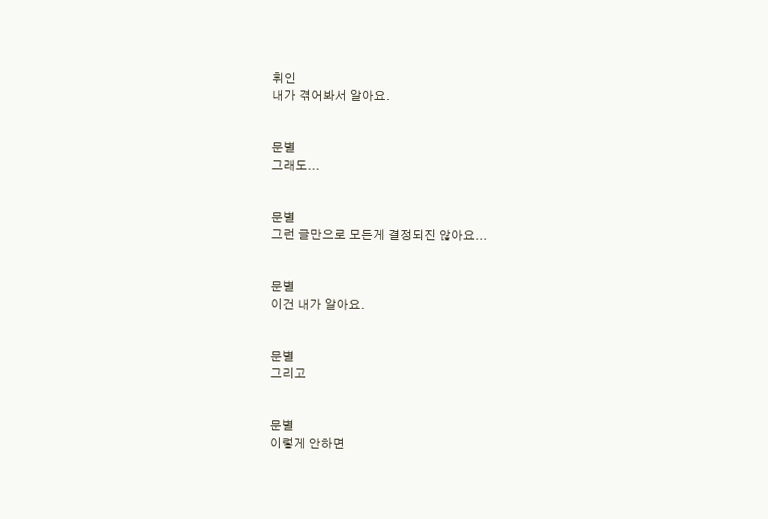휘인
내가 겪어봐서 알아요.


문별
그래도...


문별
그런 글만으로 모든게 결정되진 않아요...


문별
이건 내가 알아요.


문별
그리고


문별
이렇게 안하면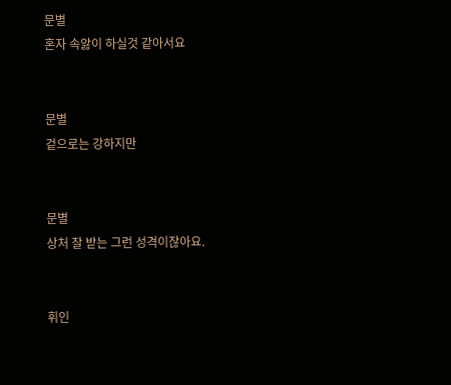문별
혼자 속앓이 하실것 같아서요


문별
겉으로는 강하지만


문별
상처 잘 받는 그런 성격이잖아요.


휘인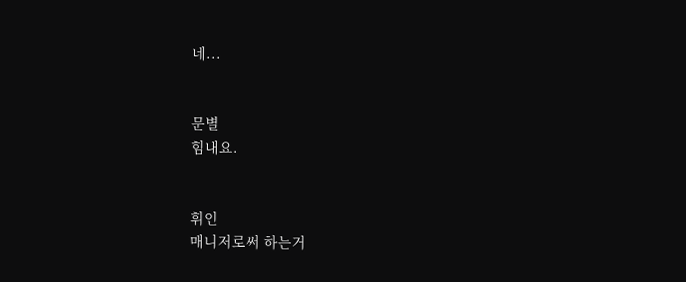네...


문별
힘내요.


휘인
매니저로써 하는거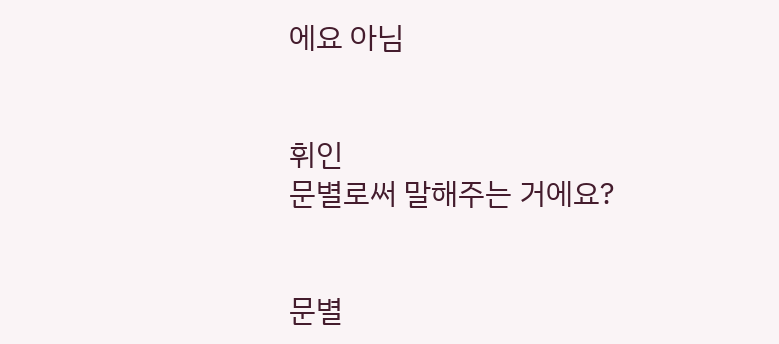에요 아님


휘인
문별로써 말해주는 거에요?


문별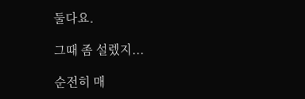둘다요.

그때 좀 설렜지...

순전히 매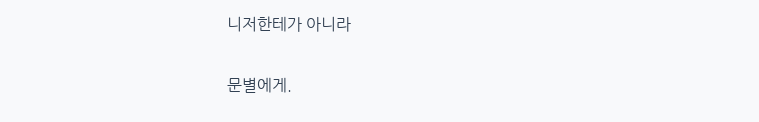니저한테가 아니라

문별에게.